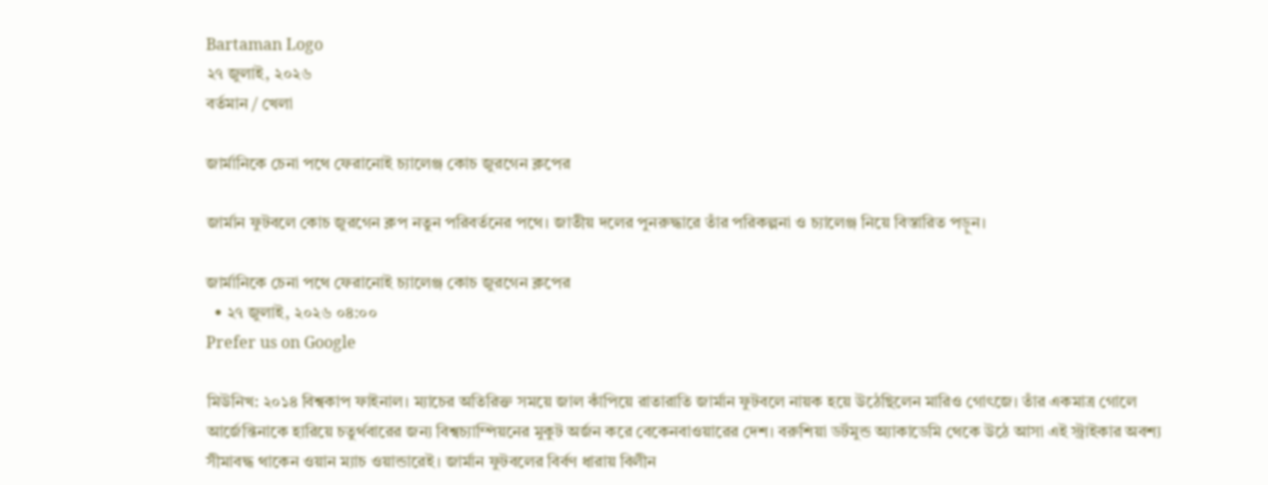Bartaman Logo
২৭ জুলাই, ২০২৬
বর্তমান / খেলা

জার্মানিকে চেনা পথে ফেরানোই চ্যালেঞ্জ কোচ জুরগেন ক্লপের

জার্মান ফুটবলে কোচ জুরগেন ক্লপ নতুন পরিবর্তনের পথে। জাতীয় দলের পুনরুদ্ধারে তাঁর পরিকল্পনা ও চ্যালেঞ্জ নিয়ে বিস্তারিত পড়ুন।

জার্মানিকে চেনা পথে ফেরানোই চ্যালেঞ্জ কোচ জুরগেন ক্লপের
  • ২৭ জুলাই, ২০২৬ ০৪:০০
Prefer us on Google

মিউনিখ: ২০১৪ বিশ্বকাপ ফাইনাল। ম্যাচের অতিরিক্ত সময়ে জাল কাঁপিয়ে রাতারাতি জার্মান ফুটবলে নায়ক হয়ে উঠেছিলেন মারিও গোৎজে। তাঁর একমাত্র গোলে আর্জেন্তিনাকে হারিয়ে চতুর্থবারের জন্য বিশ্বচ্যাম্পিয়নের মুকুট অর্জন করে বেকেনবাওয়ারের দেশ। বরুশিয়া ডর্টমুন্ড অ্যাকাডেমি থেকে উঠে আসা এই স্ট্রাইকার অবশ্য সীমাবদ্ধ থাকেন ওয়ান ম্যাচ ওয়ান্ডারেই। জার্মান ফুটবলের বির্বণ ধারায় বিলীন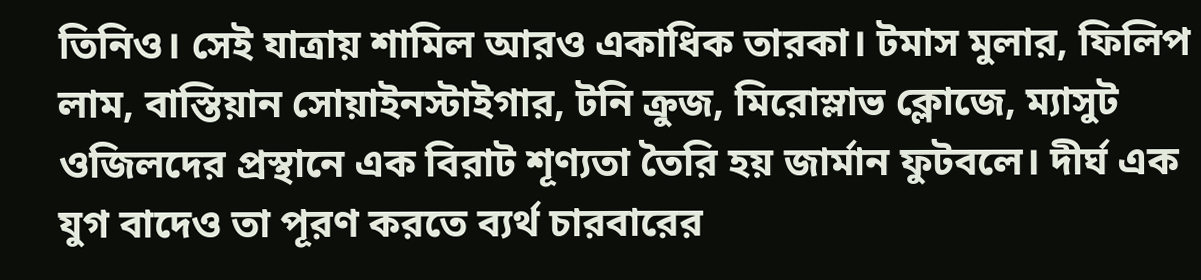তিনিও। সেই যাত্রায় শামিল আরও একাধিক তারকা। টমাস মুলার, ফিলিপ লাম, বাস্তিয়ান সোয়াইনস্টাইগার, টনি ক্রুজ, মিরোস্লাভ ক্লোজে, ম্যাসুট ওজিলদের প্রস্থানে এক বিরাট শূণ্যতা তৈরি হয় জার্মান ফুটবলে। দীর্ঘ এক যুগ বাদেও তা পূরণ করতে ব্যর্থ চারবারের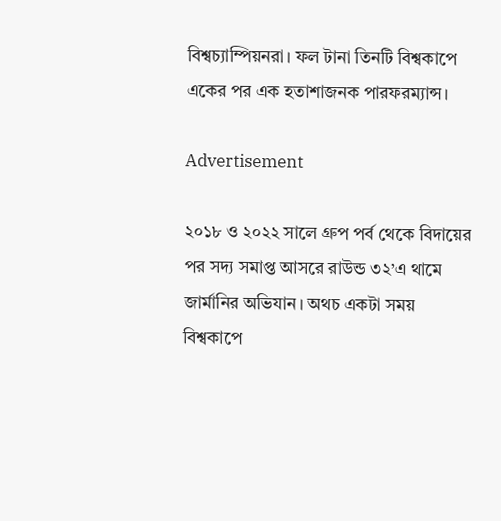বিশ্বচ্যাম্পিয়নরা। ফল টানা তিনটি বিশ্বকাপে একের পর এক হতাশাজনক পারফরম্যান্স।

Advertisement

২০১৮ ও ২০২২ সালে গ্রুপ পর্ব থেকে বিদায়ের পর সদ্য সমাপ্ত আসরে রাউন্ড ৩২’এ থামে জার্মানির অভিযান। অথচ একটা সময় বিশ্বকাপে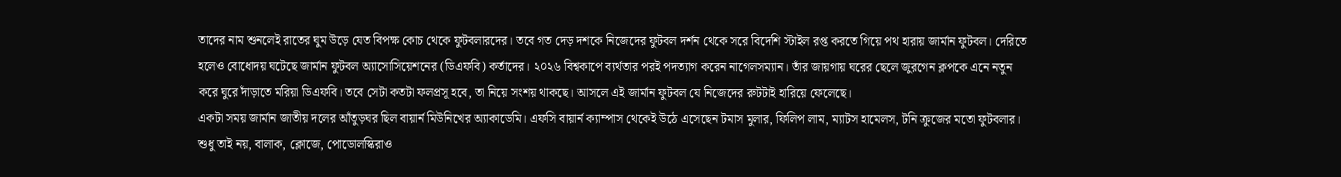তাদের নাম শুনলেই রাতের ঘুম উড়ে যেত বিপক্ষ কোচ থেকে ফুটবলারদের। তবে গত দেড় দশকে নিজেদের ফুটবল দর্শন থেকে সরে বিদেশি স্টাইল রপ্ত করতে গিয়ে পথ হারায় জার্মান ফুটবল। দেরিতে হলেও বোধোদয় ঘটেছে জার্মান ফুটবল অ্যাসোসিয়েশনের (ডিএফবি) কর্তাদের। ২০২৬ বিশ্বকাপে ব্যর্থতার পরই পদত্যাগ করেন নাগেলসম্যান। তাঁর জায়গায় ঘরের ছেলে জুরগেন ক্লপকে এনে নতুন করে ঘুরে দাঁড়াতে মরিয়া ডিএফবি। তবে সেটা কতটা ফলপ্রসূ হবে, তা নিয়ে সংশয় থাকছে। আসলে এই জার্মান ফুটবল যে নিজেদের রুটটাই হারিয়ে ফেলেছে।
একটা সময় জার্মান জাতীয় দলের আঁতুড়ঘর ছিল বায়ার্ন মিউনিখের অ্যাকাডেমি। এফসি বায়ার্ন ক্যাম্পাস থেকেই উঠে এসেছেন টমাস মুলার, ফিলিপ লাম, ম্যাটস হামেলস, টনি ক্রুজের মতো ফুটবলার। শুধু তাই নয়, বালাক, ক্লোজে, পোডোলস্কিরাও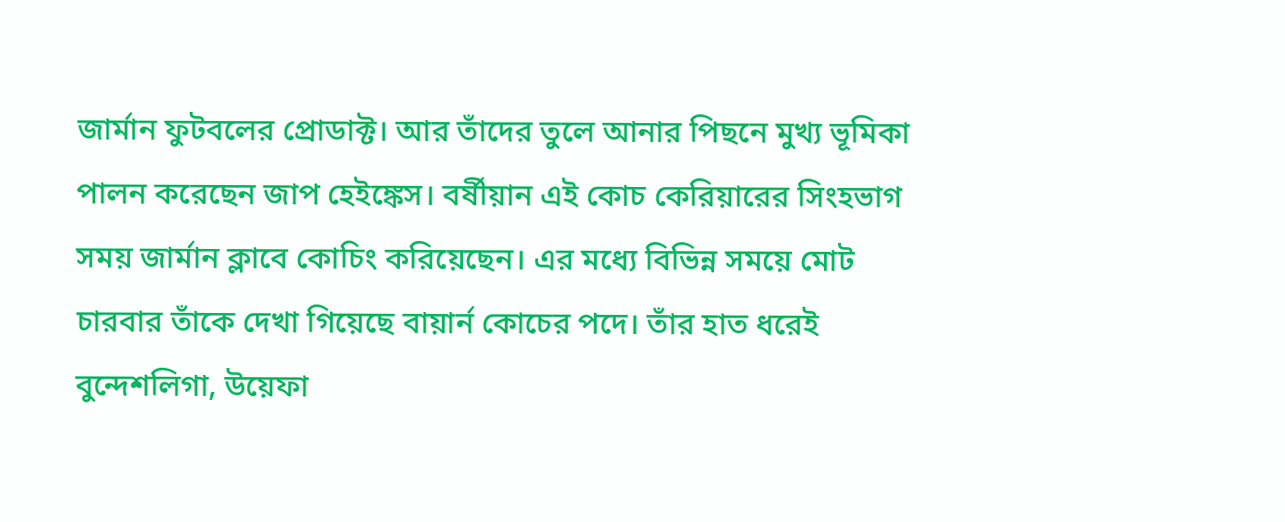জার্মান ফুটবলের প্রোডাক্ট। আর তাঁদের তুলে আনার পিছনে মুখ্য ভূমিকা পালন করেছেন জাপ হেইঙ্কেস। বর্ষীয়ান এই কোচ কেরিয়ারের সিংহভাগ সময় জার্মান ক্লাবে কোচিং করিয়েছেন। এর মধ্যে বিভিন্ন সময়ে মোট চারবার তাঁকে দেখা গিয়েছে বায়ার্ন কোচের পদে। তাঁর হাত ধরেই বুন্দেশলিগা, উয়েফা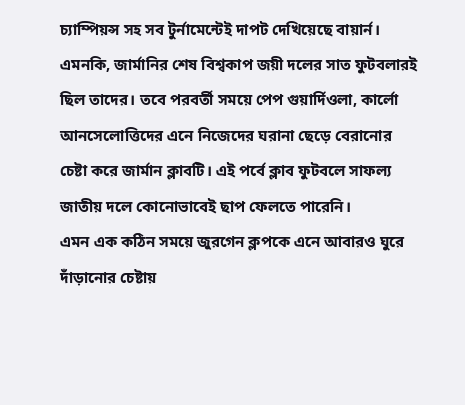চ্যাম্পিয়ন্স সহ সব টুর্নামেন্টেই দাপট দেখিয়েছে বায়ার্ন। এমনকি, জার্মানির শেষ বিশ্বকাপ জয়ী দলের সাত ফুটবলারই ছিল তাদের। তবে পরবর্তী সময়ে পেপ গুয়ার্দিওলা, কার্লো আনসেলোত্তিদের এনে নিজেদের ঘরানা ছেড়ে বেরানোর চেষ্টা করে জার্মান ক্লাবটি। এই পর্বে ক্লাব ফুটবলে সাফল্য জাতীয় দলে কোনোভাবেই ছাপ ফেলতে পারেনি।
এমন এক কঠিন সময়ে জুরগেন ক্লপকে এনে আবারও ঘুরে দাঁড়ানোর চেষ্টায়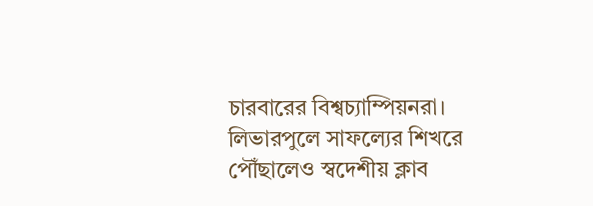চারবারের বিশ্বচ্যাম্পিয়নরা। লিভারপুলে সাফল্যের শিখরে পৌঁছালেও স্বদেশীয় ক্লাব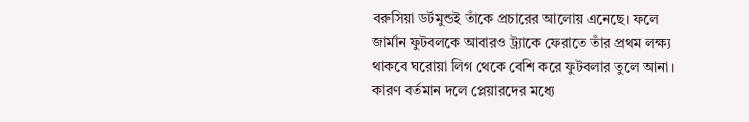বরুসিয়া ডর্টমুন্ডই তাঁকে প্রচারের আলোয় এনেছে। ফলে জার্মান ফুটবলকে আবারও ট্র্যাকে ফেরাতে তাঁর প্রথম লক্ষ্য থাকবে ঘরোয়া লিগ থেকে বেশি করে ফুটবলার তুলে আনা। কারণ বর্তমান দলে প্লেয়ারদের মধ্যে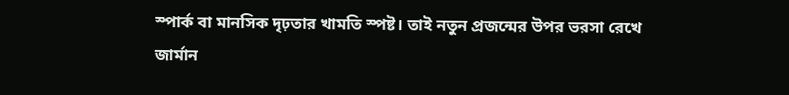স্পার্ক বা মানসিক দৃঢ়তার খামতি স্পষ্ট। তাই নতুন প্রজন্মের উপর ভরসা রেখে জার্মান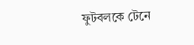ফুটবলকে টেনে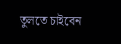তুলতে চাইবেন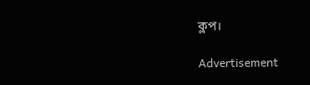ক্লপ।

Advertisement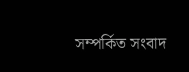সম্পর্কিত সংবাদ